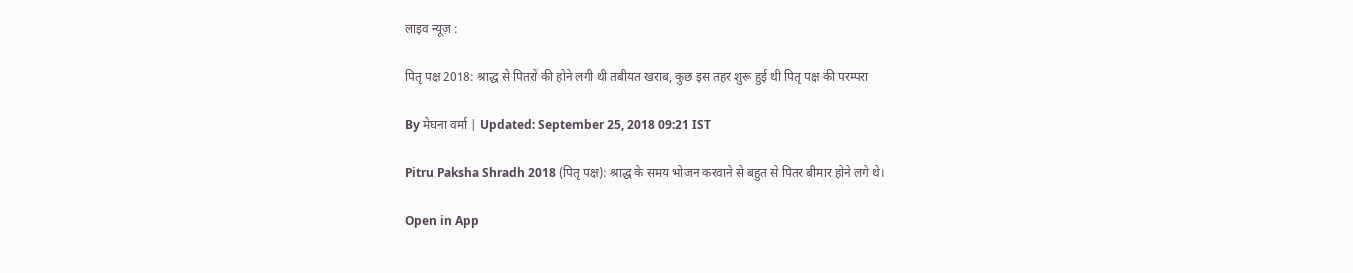लाइव न्यूज़ :

पितृ पक्ष 2018: श्राद्ध से पितरों की होने लगी थी तबीयत खराब, कुछ इस तहर शुरू हुई थी पितृ पक्ष की परम्परा

By मेघना वर्मा | Updated: September 25, 2018 09:21 IST

Pitru Paksha Shradh 2018 (पितृ पक्ष): श्राद्ध के समय भोजन करवाने से बहुत से पितर बीमार होने लगे थे।

Open in App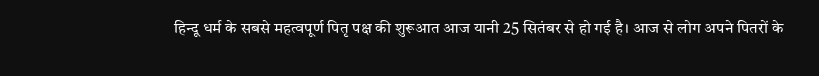हिन्दू धर्म के सबसे महत्वपूर्ण पितृ पक्ष की शुरूआत आज यानी 25 सितंबर से हो गई है। आज से लोग अपने पितरों के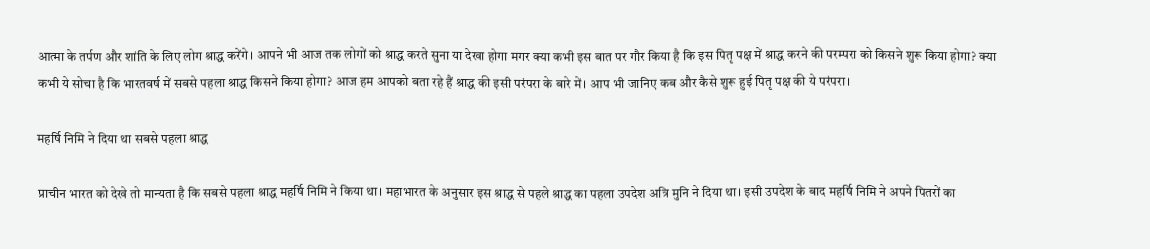आत्मा के तर्पण और शांति के लिए लोग श्राद्ध करेंगे। आपने भी आज तक लोगों को श्राद्ध करते सुना या देखा होगा मगर क्या कभी इस बात पर गौर किया है कि इस पितृ पक्ष में श्राद्ध करने की परम्परा को किसने शुरू किया होगा? क्या कभी ये सोचा है कि भारतवर्ष में सबसे पहला श्राद्ध किसने किया होगा? आज हम आपको बता रहे हैं श्राद्ध की इसी परंपरा के बारे में। आप भी जानिए कब और कैसे शुरू हुई पितृ पक्ष की ये परंपरा।

महर्षि निमि ने दिया था सबसे पहला श्राद्ध

प्राचीन भारत को देखे तो मान्यता है कि सबसे पहला श्राद्ध महर्षि निमि ने किया था। महाभारत के अनुसार इस श्राद्ध से पहले श्राद्ध का पहला उपदेश अत्रि मुनि ने दिया था। इसी उपदेश के बाद महर्षि निमि ने अपने पितरों का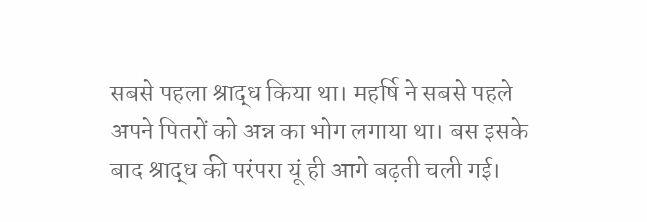सबसे पहला श्राद्ध किया था। महर्षि ने सबसे पहले अपने पितरों को अन्न का भोग लगाया था। बस इसके बाद श्राद्ध की परंपरा यूं ही आगे बढ़ती चली गई।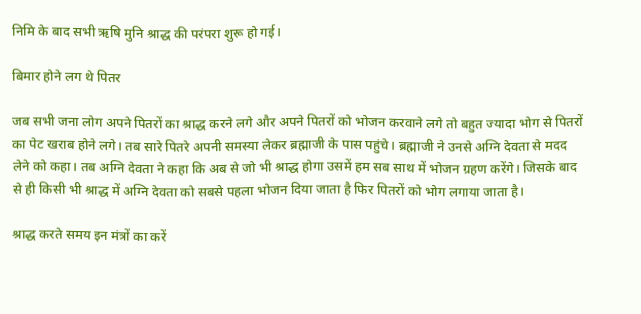निमि के बाद सभी ऋषि मुनि श्राद्ध की परंपरा शुरू हो गई।

बिमार होने लग थे पितर

जब सभी जना लोग अपने पितरों का श्राद्ध करने लगे और अपने पितरों को भोजन करवाने लगे तो बहुत ज्यादा भोग से पितरों का पेट खराब होने लगे। तब सारे पितरे अपनी समस्या लेकर ब्रह्माजी के पास पहुंचे। ब्रह्माजी ने उनसे अग्नि देवता से मदद लेने को कहा। तब अग्नि देवता ने कहा कि अब से जो भी श्राद्ध होगा उसमें हम सब साथ में भोजन ग्रहण करेंगे। जिसके बाद से ही किसी भी श्राद्ध में अग्नि देवता को सबसे पहला भोजन दिया जाता है फिर पितरों को भोग लगाया जाता है।

श्राद्ध करते समय इन मंत्रों का करें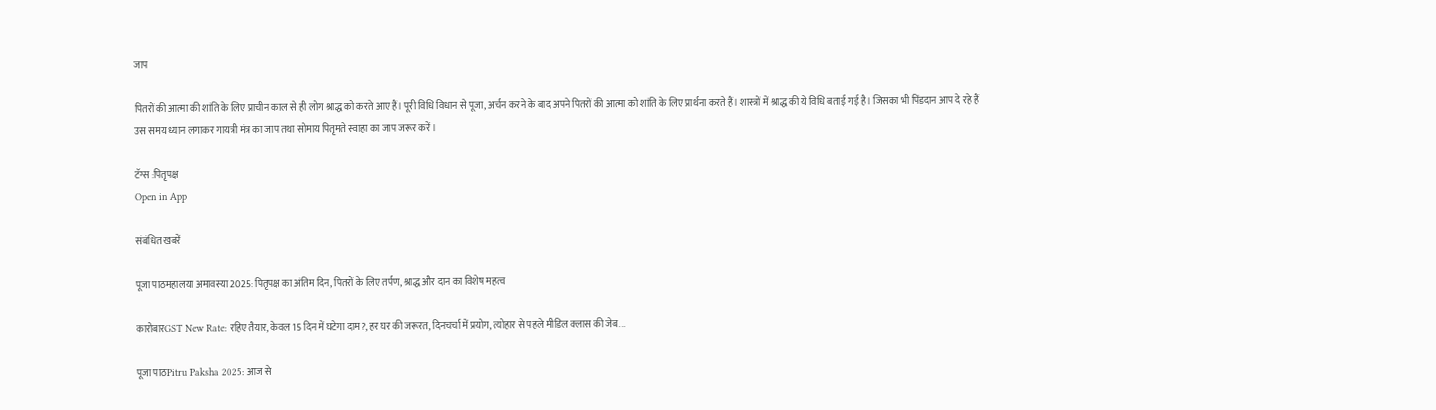जाप

पितरों की आत्मा की शांति के लिए प्राचीन काल से ही लोग श्राद्ध को करते आए हैं। पूरी विधि विधान से पूजा, अर्चन करने के बाद अपने पितरों की आत्मा को शांति के लिए प्रार्थना करते हैं। शास्त्रों में श्राद्ध की ये विधि बताई गई है। जिसका भी पिंडदान आप दे रहे हैं उस समय ध्यान लगाकर गायत्री मंत्र का जाप तथा सोमाय पितृमते स्वाहा का जाप जरूर करें।

टॅग्स :पितृपक्ष
Open in App

संबंधित खबरें

पूजा पाठमहालया अमावस्या 2025: पितृपक्ष का अंतिम दिन, पितरों के लिए तर्पण, श्राद्ध और दान का विशेष महत्व

कारोबारGST New Rate: रहिए तैयार, केवल 15 दिन में घटेगा दाम?, हर घर की जरूरत, दिनचर्चा में प्रयोग, त्योहार से पहले मीडिल क्लास की जेब...

पूजा पाठPitru Paksha 2025: आज से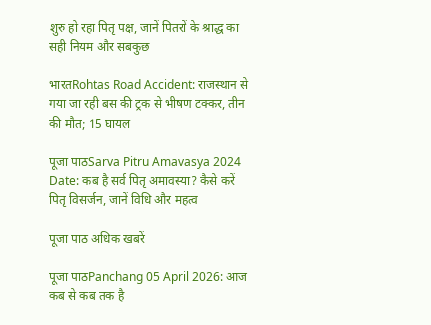शुरु हो रहा पितृ पक्ष, जानें पितरों के श्राद्ध का सही नियम और सबकुछ

भारतRohtas Road Accident: राजस्थान से गया जा रही बस की ट्रक से भीषण टक्कर, तीन की मौत; 15 घायल

पूजा पाठSarva Pitru Amavasya 2024 Date: कब है सर्व पितृ अमावस्या? कैसे करें पितृ विसर्जन, जानें विधि और महत्व

पूजा पाठ अधिक खबरें

पूजा पाठPanchang 05 April 2026: आज कब से कब तक है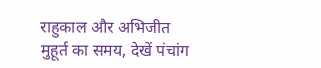राहुकाल और अभिजीत मुहूर्त का समय, देखें पंचांग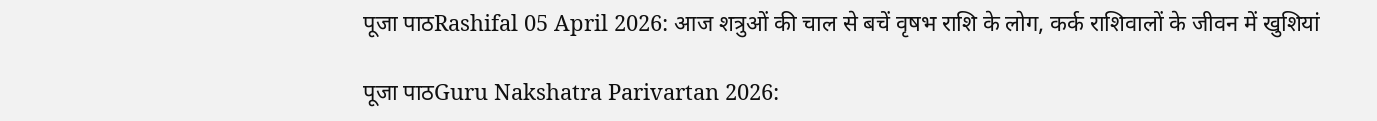पूजा पाठRashifal 05 April 2026: आज शत्रुओं की चाल से बचें वृषभ राशि के लोग, कर्क राशिवालों के जीवन में खुशियां

पूजा पाठGuru Nakshatra Parivartan 2026: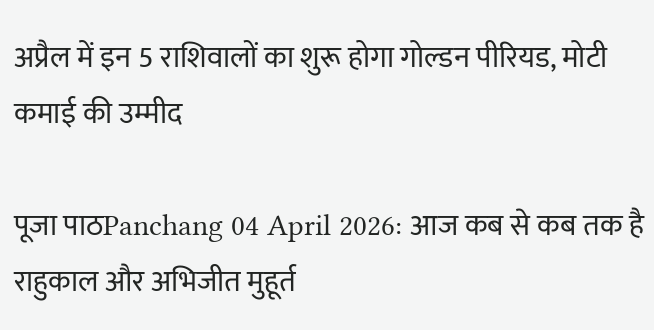अप्रैल में इन 5 राशिवालों का शुरू होगा गोल्डन पीरियड, मोटी कमाई की उम्मीद

पूजा पाठPanchang 04 April 2026: आज कब से कब तक है राहुकाल और अभिजीत मुहूर्त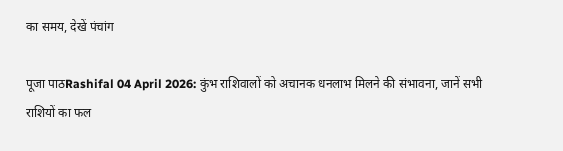का समय, देखें पंचांग

पूजा पाठRashifal 04 April 2026: कुंभ राशिवालों को अचानक धनलाभ मिलने की संभावना, जानें सभी राशियों का फल